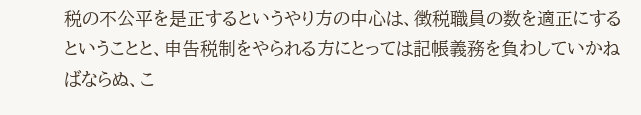税の不公平を是正するというやり方の中心は、徴税職員の数を適正にするということと、申告税制をやられる方にとっては記帳義務を負わしていかねばならぬ、こ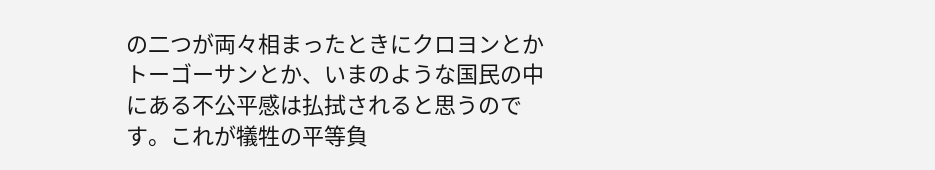の二つが両々相まったときにクロヨンとかトーゴーサンとか、いまのような国民の中にある不公平感は払拭されると思うのです。これが犠牲の平等負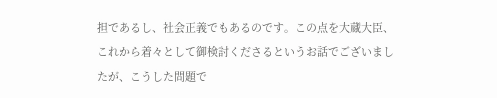担であるし、社会正義でもあるのです。この点を大蔵大臣、これから着々として御検討くださるというお話でございましたが、こうした問題で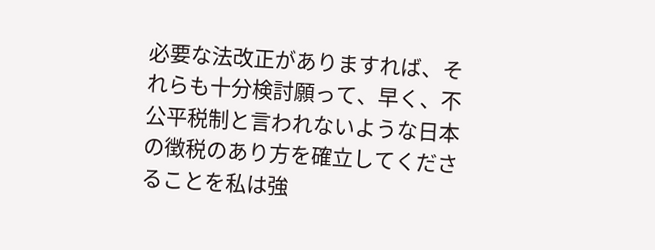必要な法改正がありますれば、それらも十分検討願って、早く、不公平税制と言われないような日本の徴税のあり方を確立してくださることを私は強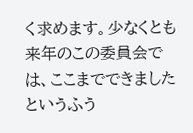く求めます。少なくとも来年のこの委員会では、ここまでできましたというふう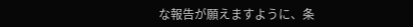な報告が願えますように、条